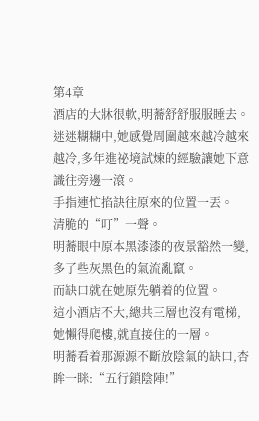第4章
酒店的大牀很軟,明蕎舒舒服服睡去。
迷迷糊糊中,她感覺周圍越來越冷越來越冷,多年進祕境試煉的經驗讓她下意識往旁邊一滾。
手指連忙掐訣往原來的位置一丟。
清脆的“叮”一聲。
明蕎眼中原本黑漆漆的夜景豁然一變,多了些灰黑色的氣流亂竄。
而缺口就在她原先躺着的位置。
這小酒店不大,總共三層也沒有電梯,她懶得爬樓,就直接住的一層。
明蕎看着那源源不斷放陰氣的缺口,杏眸一眯:“五行鎖陰陣!”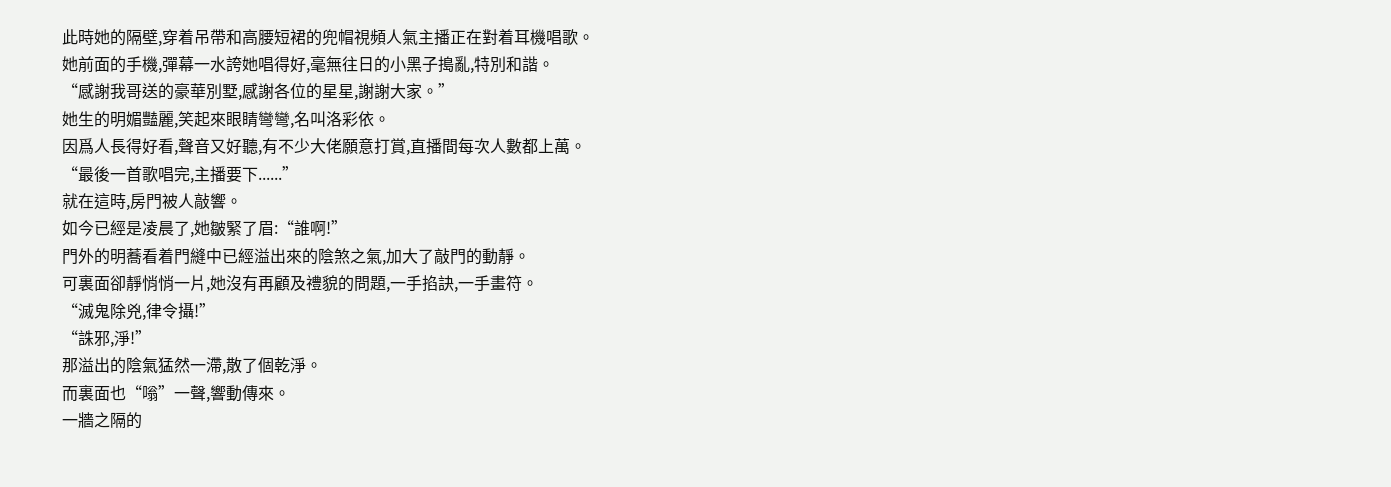此時她的隔壁,穿着吊帶和高腰短裙的兜帽視頻人氣主播正在對着耳機唱歌。
她前面的手機,彈幕一水誇她唱得好,毫無往日的小黑子搗亂,特別和諧。
“感謝我哥送的豪華別墅,感謝各位的星星,謝謝大家。”
她生的明媚豔麗,笑起來眼睛彎彎,名叫洛彩依。
因爲人長得好看,聲音又好聽,有不少大佬願意打賞,直播間每次人數都上萬。
“最後一首歌唱完,主播要下......”
就在這時,房門被人敲響。
如今已經是凌晨了,她皺緊了眉:“誰啊!”
門外的明蕎看着門縫中已經溢出來的陰煞之氣,加大了敲門的動靜。
可裏面卻靜悄悄一片,她沒有再顧及禮貌的問題,一手掐訣,一手畫符。
“滅鬼除兇,律令攝!”
“誅邪,淨!”
那溢出的陰氣猛然一滯,散了個乾淨。
而裏面也“嗡”一聲,響動傳來。
一牆之隔的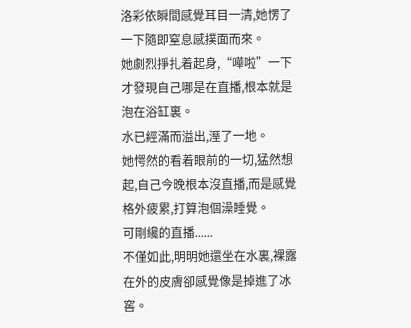洛彩依瞬間感覺耳目一清,她愣了一下隨即窒息感撲面而來。
她劇烈掙扎着起身,“嘩啦”一下才發現自己哪是在直播,根本就是泡在浴缸裏。
水已經滿而溢出,溼了一地。
她愕然的看着眼前的一切,猛然想起,自己今晚根本沒直播,而是感覺格外疲累,打算泡個澡睡覺。
可剛纔的直播......
不僅如此,明明她還坐在水裏,裸露在外的皮膚卻感覺像是掉進了冰窖。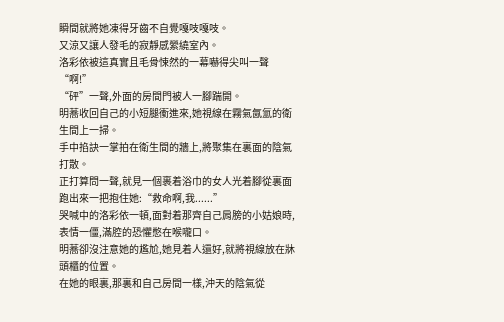瞬間就將她凍得牙齒不自覺嘎吱嘎吱。
又涼又讓人發毛的寂靜感縈繞室內。
洛彩依被這真實且毛骨悚然的一幕嚇得尖叫一聲“啊!”
“砰”一聲,外面的房間門被人一腳踹開。
明蕎收回自己的小短腿衝進來,她視線在霧氣氤氳的衛生間上一掃。
手中掐訣一掌拍在衛生間的牆上,將聚集在裏面的陰氣打散。
正打算問一聲,就見一個裹着浴巾的女人光着腳從裏面跑出來一把抱住她:“救命啊,我......”
哭喊中的洛彩依一頓,面對着那齊自己肩膀的小姑娘時,表情一僵,滿腔的恐懼憋在喉嚨口。
明蕎卻沒注意她的尷尬,她見着人還好,就將視線放在牀頭櫃的位置。
在她的眼裏,那裏和自己房間一樣,沖天的陰氣從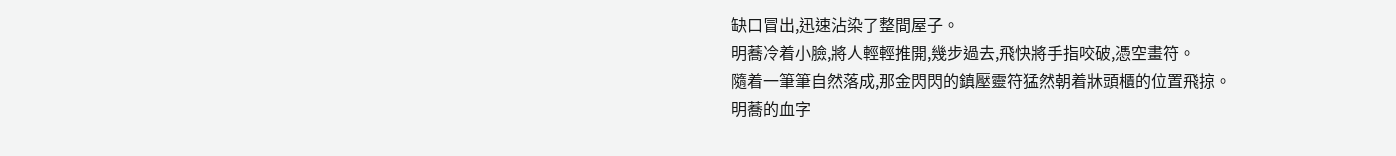缺口冒出,迅速沾染了整間屋子。
明蕎冷着小臉,將人輕輕推開,幾步過去,飛快將手指咬破,憑空畫符。
隨着一筆筆自然落成,那金閃閃的鎮壓靈符猛然朝着牀頭櫃的位置飛掠。
明蕎的血字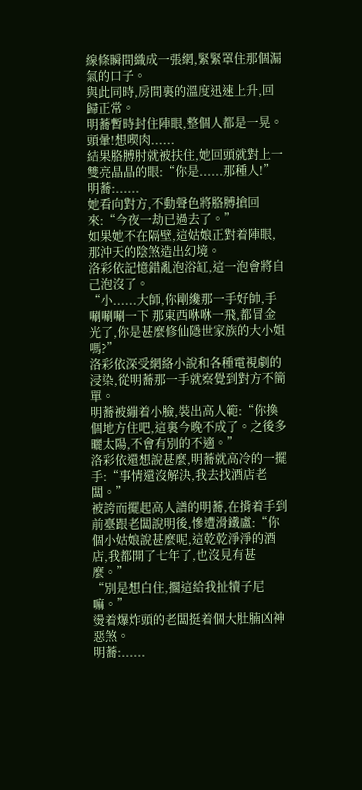線條瞬間織成一張網,緊緊罩住那個漏氣的口子。
與此同時,房間裏的溫度迅速上升,回歸正常。
明蕎暫時封住陣眼,整個人都是一晃。
頭暈!想喫肉......
結果胳膊肘就被扶住,她回頭就對上一雙亮晶晶的眼:“你是......那種人!”
明蕎:......
她看向對方,不動聲色將胳膊搶回來:“今夜一劫已過去了。”
如果她不在隔壁,這姑娘正對着陣眼,那沖天的陰煞造出幻境。
洛彩依記憶錯亂泡浴缸,這一泡會將自己泡沒了。
“小......大師,你剛纔那一手好帥,手唰唰唰一下 那東西咻咻一飛,都冒金光了,你是甚麼修仙隱世家族的大小姐嗎?”
洛彩依深受網絡小說和各種電視劇的浸染,從明蕎那一手就察覺到對方不簡單。
明蕎被繃着小臉,裝出高人範:“你換個地方住吧,這裏今晚不成了。之後多曬太陽,不會有別的不適。”
洛彩依還想說甚麼,明蕎就高冷的一擺手:“事情還沒解決,我去找酒店老闆。”
被誇而擺起高人譜的明蕎,在揹着手到前臺跟老闆說明後,慘遭滑鐵盧:“你個小姑娘說甚麼呢,這乾乾淨淨的酒店,我都開了七年了,也沒見有甚麼。”
“別是想白住,擱這給我扯犢子尼嘛。”
燙着爆炸頭的老闆挺着個大肚腩凶神惡煞。
明蕎:......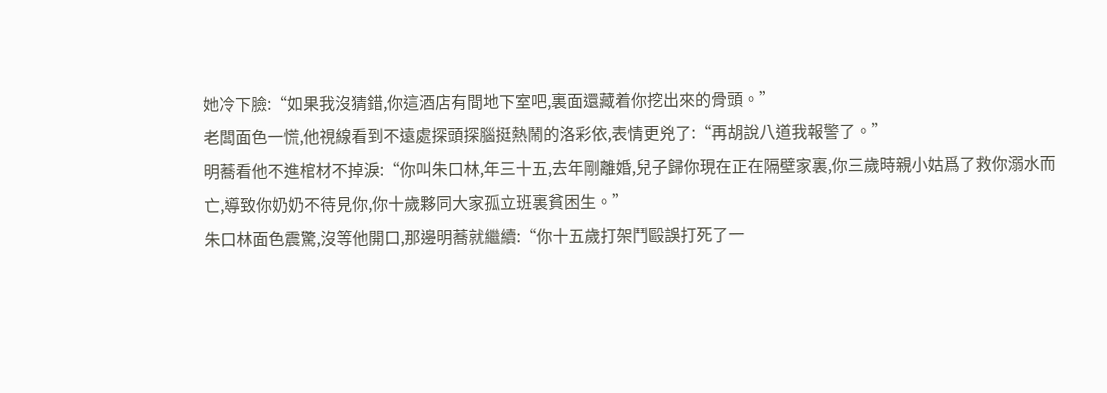她冷下臉:“如果我沒猜錯,你這酒店有間地下室吧,裏面還藏着你挖出來的骨頭。”
老闆面色一慌,他視線看到不遠處探頭探腦挺熱鬧的洛彩依,表情更兇了:“再胡說八道我報警了。”
明蕎看他不進棺材不掉淚:“你叫朱口林,年三十五,去年剛離婚,兒子歸你現在正在隔壁家裏,你三歲時親小姑爲了救你溺水而亡,導致你奶奶不待見你,你十歲夥同大家孤立班裏貧困生。”
朱口林面色震驚,沒等他開口,那邊明蕎就繼續:“你十五歲打架鬥毆誤打死了一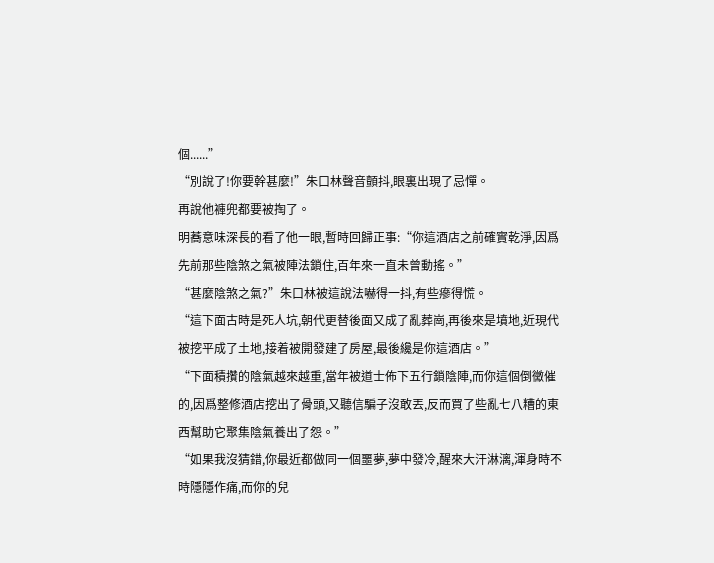個......”
“別說了!你要幹甚麼!”朱口林聲音顫抖,眼裏出現了忌憚。
再說他褲兜都要被掏了。
明蕎意味深長的看了他一眼,暫時回歸正事:“你這酒店之前確實乾淨,因爲先前那些陰煞之氣被陣法鎖住,百年來一直未曾動搖。”
“甚麼陰煞之氣?”朱口林被這說法嚇得一抖,有些瘮得慌。
“這下面古時是死人坑,朝代更替後面又成了亂葬崗,再後來是墳地,近現代被挖平成了土地,接着被開發建了房屋,最後纔是你這酒店。”
“下面積攢的陰氣越來越重,當年被道士佈下五行鎖陰陣,而你這個倒黴催的,因爲整修酒店挖出了骨頭,又聽信騙子沒敢丟,反而買了些亂七八糟的東西幫助它聚集陰氣養出了怨。”
“如果我沒猜錯,你最近都做同一個噩夢,夢中發冷,醒來大汗淋漓,渾身時不時隱隱作痛,而你的兒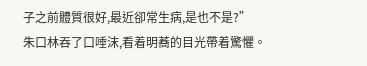子之前體質很好,最近卻常生病,是也不是?”
朱口林吞了口唾沫,看着明蕎的目光帶着驚懼。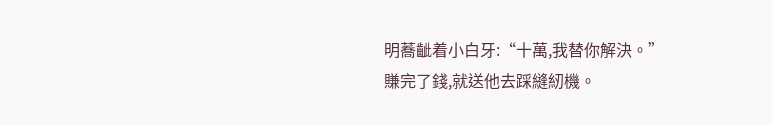明蕎齜着小白牙:“十萬,我替你解決。”
賺完了錢,就送他去踩縫紉機。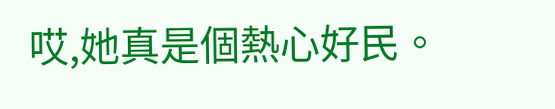哎,她真是個熱心好民。